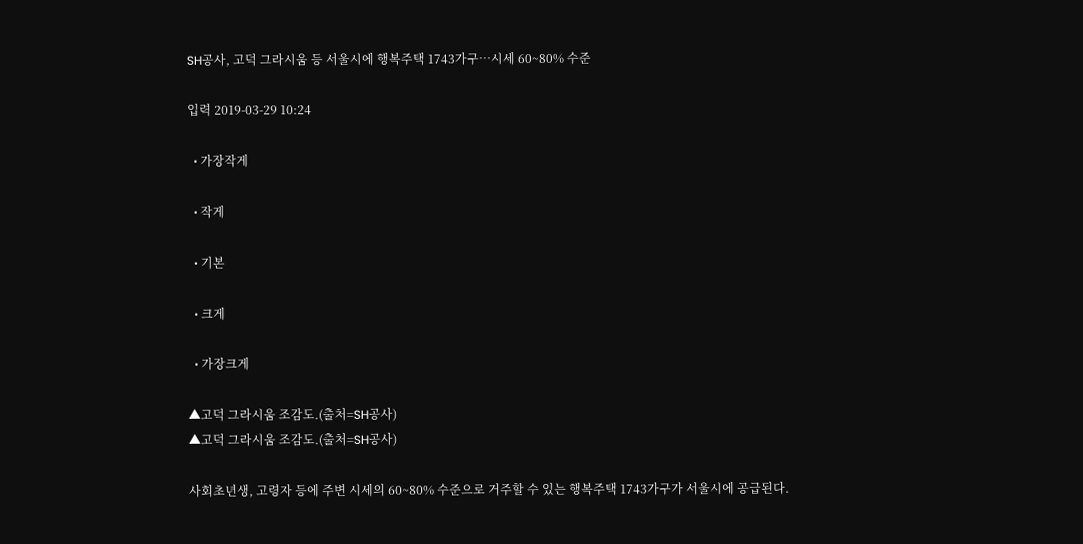SH공사, 고덕 그라시움 등 서울시에 행복주택 1743가구…시세 60~80% 수준

입력 2019-03-29 10:24

  • 가장작게

  • 작게

  • 기본

  • 크게

  • 가장크게

▲고덕 그라시움 조감도.(출처=SH공사)
▲고덕 그라시움 조감도.(출처=SH공사)

사회초년생, 고령자 등에 주변 시세의 60~80% 수준으로 거주할 수 있는 행복주택 1743가구가 서울시에 공급된다.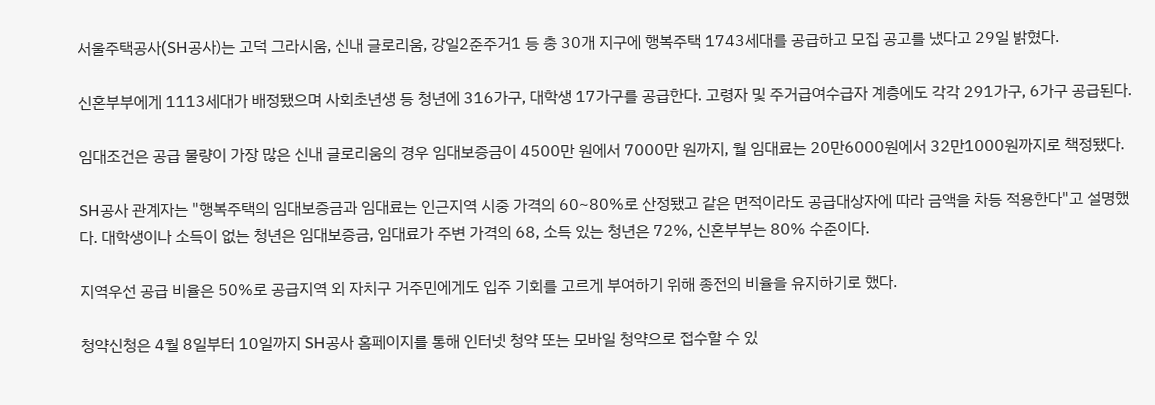서울주택공사(SH공사)는 고덕 그라시움, 신내 글로리움, 강일2준주거1 등 총 30개 지구에 행복주택 1743세대를 공급하고 모집 공고를 냈다고 29일 밝혔다.

신혼부부에게 1113세대가 배정됐으며 사회초년생 등 청년에 316가구, 대학생 17가구를 공급한다. 고령자 및 주거급여수급자 계층에도 각각 291가구, 6가구 공급된다.

임대조건은 공급 물량이 가장 많은 신내 글로리움의 경우 임대보증금이 4500만 원에서 7000만 원까지, 월 임대료는 20만6000원에서 32만1000원까지로 책정됐다.

SH공사 관계자는 "행복주택의 임대보증금과 임대료는 인근지역 시중 가격의 60~80%로 산정됐고 같은 면적이라도 공급대상자에 따라 금액을 차등 적용한다"고 설명했다. 대학생이나 소득이 없는 청년은 임대보증금, 임대료가 주변 가격의 68, 소득 있는 청년은 72%, 신혼부부는 80% 수준이다.

지역우선 공급 비율은 50%로 공급지역 외 자치구 거주민에게도 입주 기회를 고르게 부여하기 위해 종전의 비율을 유지하기로 했다.

청약신청은 4월 8일부터 10일까지 SH공사 홈페이지를 통해 인터넷 청약 또는 모바일 청약으로 접수할 수 있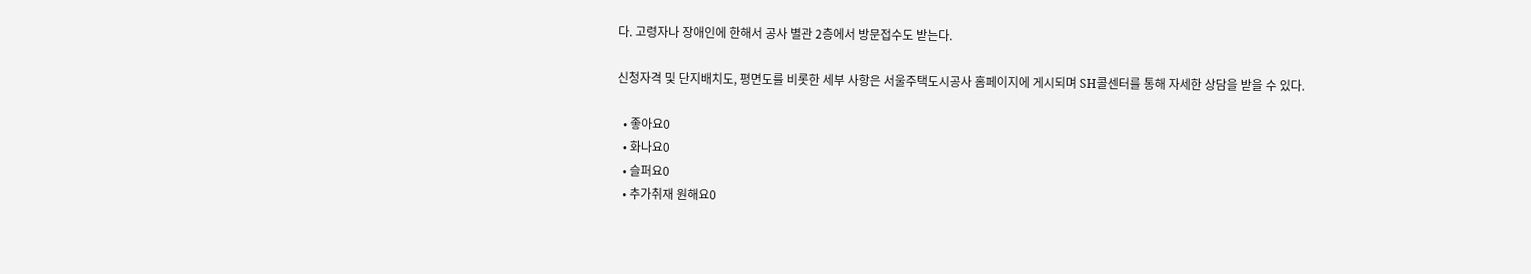다. 고령자나 장애인에 한해서 공사 별관 2층에서 방문접수도 받는다.

신청자격 및 단지배치도, 평면도를 비롯한 세부 사항은 서울주택도시공사 홈페이지에 게시되며 SH콜센터를 통해 자세한 상담을 받을 수 있다.

  • 좋아요0
  • 화나요0
  • 슬퍼요0
  • 추가취재 원해요0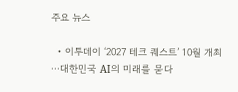주요 뉴스

  • 이투데이 ‘2027 테크 퀘스트’ 10월 개최⋯대한민국 AI의 미래를 묻다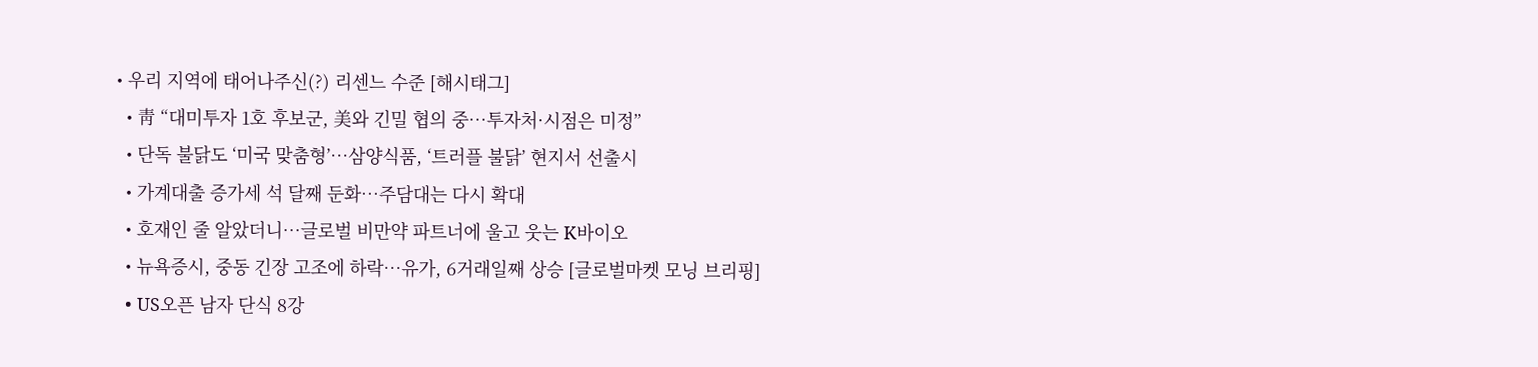• 우리 지역에 태어나주신(?) 리센느 수준 [해시태그]
  • 靑 “대미투자 1호 후보군, 美와 긴밀 협의 중…투자처·시점은 미정”
  • 단독 불닭도 ‘미국 맞춤형’…삼양식품, ‘트러플 불닭’ 현지서 선출시
  • 가계대출 증가세 석 달째 둔화…주담대는 다시 확대
  • 호재인 줄 알았더니…글로벌 비만약 파트너에 울고 웃는 K바이오
  • 뉴욕증시, 중동 긴장 고조에 하락⋯유가, 6거래일째 상승 [글로벌마켓 모닝 브리핑]
  • US오픈 남자 단식 8강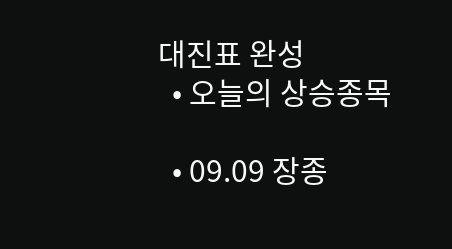대진표 완성
  • 오늘의 상승종목

  • 09.09 장종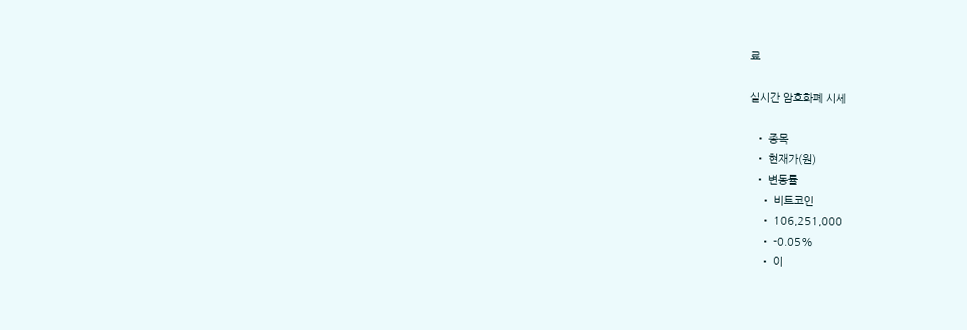료

실시간 암호화폐 시세

  • 종목
  • 현재가(원)
  • 변동률
    • 비트코인
    • 106,251,000
    • -0.05%
    • 이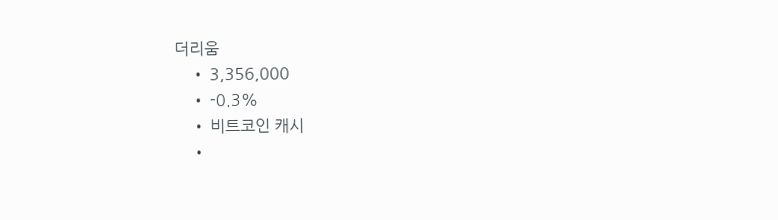더리움
    • 3,356,000
    • -0.3%
    • 비트코인 캐시
    •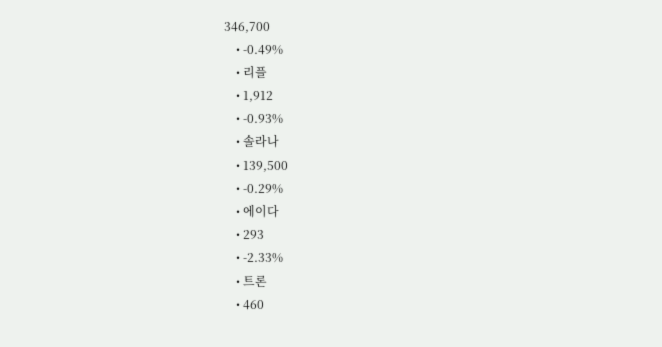346,700
    • -0.49%
    • 리플
    • 1,912
    • -0.93%
    • 솔라나
    • 139,500
    • -0.29%
    • 에이다
    • 293
    • -2.33%
    • 트론
    • 460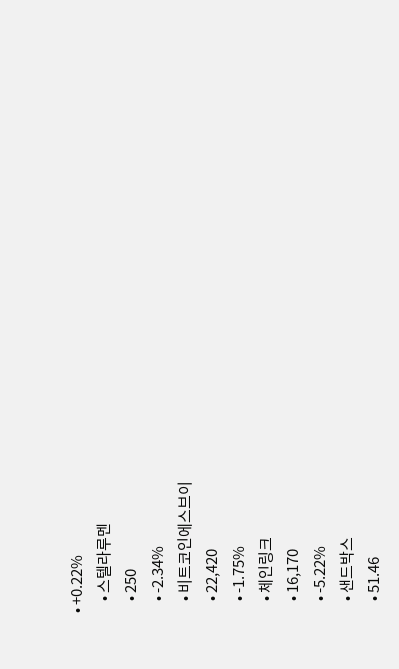• +0.22%
    • 스텔라루멘
    • 250
    • -2.34%
    • 비트코인에스브이
    • 22,420
    • -1.75%
    • 체인링크
    • 16,170
    • -5.22%
    • 샌드박스
    • 51.46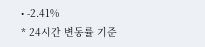• -2.41%
* 24시간 변동률 기준